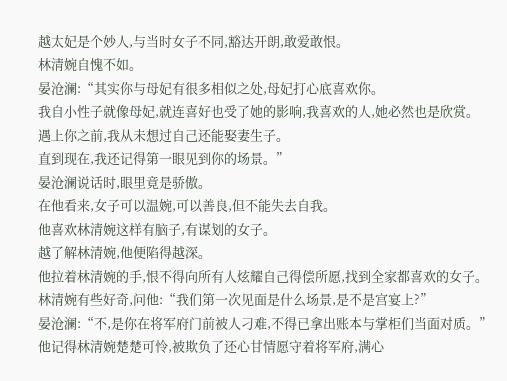越太妃是个妙人,与当时女子不同,豁达开朗,敢爱敢恨。
林清婉自愧不如。
晏沧澜:“其实你与母妃有很多相似之处,母妃打心底喜欢你。
我自小性子就像母妃,就连喜好也受了她的影响,我喜欢的人,她必然也是欣赏。
遇上你之前,我从未想过自己还能娶妻生子。
直到现在,我还记得第一眼见到你的场景。”
晏沧澜说话时,眼里竟是骄傲。
在他看来,女子可以温婉,可以善良,但不能失去自我。
他喜欢林清婉这样有脑子,有谋划的女子。
越了解林清婉,他便陷得越深。
他拉着林清婉的手,恨不得向所有人炫耀自己得偿所愿,找到全家都喜欢的女子。
林清婉有些好奇,问他:“我们第一次见面是什么场景,是不是宫宴上?”
晏沧澜:“不,是你在将军府门前被人刁难,不得已拿出账本与掌柜们当面对质。”
他记得林清婉楚楚可怜,被欺负了还心甘情愿守着将军府,满心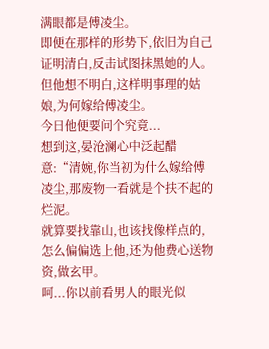满眼都是傅凌尘。
即便在那样的形势下,依旧为自己证明清白,反击试图抹黑她的人。
但他想不明白,这样明事理的姑娘,为何嫁给傅凌尘。
今日他便要问个究竟...
想到这,晏沧澜心中泛起醋意:“清婉,你当初为什么嫁给傅凌尘,那废物一看就是个扶不起的烂泥。
就算要找靠山,也该找像样点的,怎么偏偏选上他,还为他费心送物资,做玄甲。
呵...你以前看男人的眼光似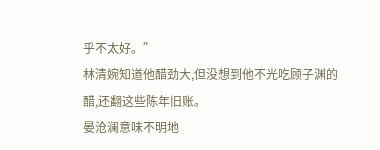乎不太好。”
林清婉知道他醋劲大,但没想到他不光吃顾子渊的醋,还翻这些陈年旧账。
晏沧澜意味不明地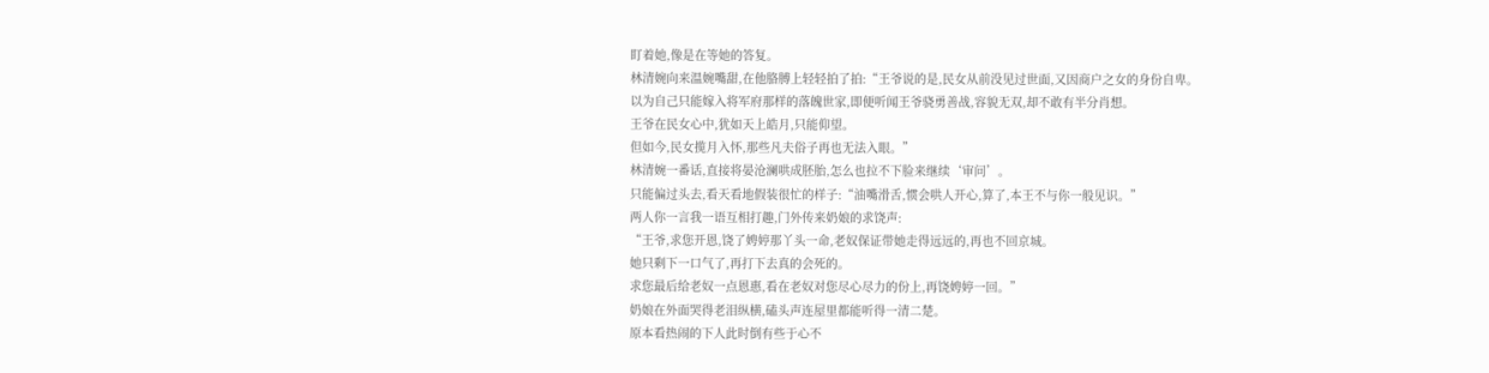盯着她,像是在等她的答复。
林清婉向来温婉嘴甜,在他胳膊上轻轻拍了拍:“王爷说的是,民女从前没见过世面,又因商户之女的身份自卑。
以为自己只能嫁入将军府那样的落魄世家,即便听闻王爷骁勇善战,容貌无双,却不敢有半分肖想。
王爷在民女心中,犹如天上皓月,只能仰望。
但如今,民女揽月入怀,那些凡夫俗子再也无法入眼。”
林清婉一番话,直接将晏沧澜哄成胚胎,怎么也拉不下脸来继续‘审问’。
只能偏过头去,看天看地假装很忙的样子:“油嘴滑舌,惯会哄人开心,算了,本王不与你一般见识。”
两人你一言我一语互相打趣,门外传来奶娘的求饶声:
“王爷,求您开恩,饶了娉婷那丫头一命,老奴保证带她走得远远的,再也不回京城。
她只剩下一口气了,再打下去真的会死的。
求您最后给老奴一点恩惠,看在老奴对您尽心尽力的份上,再饶娉婷一回。”
奶娘在外面哭得老泪纵横,磕头声连屋里都能听得一清二楚。
原本看热闹的下人此时倒有些于心不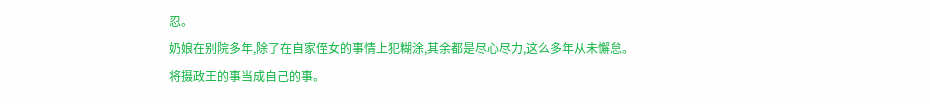忍。
奶娘在别院多年,除了在自家侄女的事情上犯糊涂,其余都是尽心尽力,这么多年从未懈怠。
将摄政王的事当成自己的事。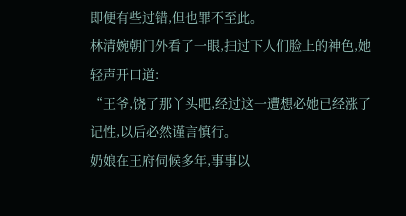即便有些过错,但也罪不至此。
林清婉朝门外看了一眼,扫过下人们脸上的神色,她轻声开口道:
“王爷,饶了那丫头吧,经过这一遭想必她已经涨了记性,以后必然谨言慎行。
奶娘在王府伺候多年,事事以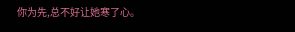你为先,总不好让她寒了心。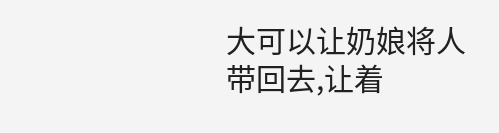大可以让奶娘将人带回去,让着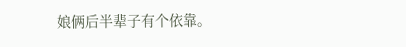娘俩后半辈子有个依靠。